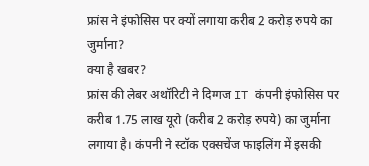फ्रांस ने इंफोसिस पर क्यों लगाया करीब 2 करोड़ रुपये का जुर्माना?
क्या है खबर?
फ्रांस की लेबर अथॉरिटी ने दिग्गज IT कंपनी इंफोसिस पर करीब 1.75 लाख यूरो (करीब 2 करोड़ रुपये) का जुर्माना लगाया है। कंपनी ने स्टॉक एक्सचेंज फाइलिंग में इसकी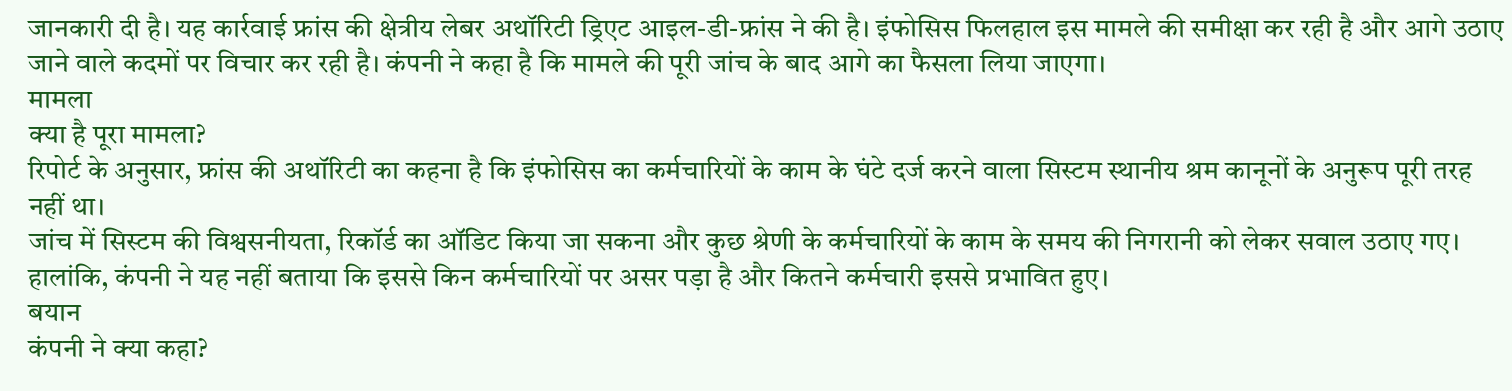जानकारी दी है। यह कार्रवाई फ्रांस की क्षेत्रीय लेबर अथॉरिटी ड्रिएट आइल-डी-फ्रांस ने की है। इंफोसिस फिलहाल इस मामले की समीक्षा कर रही है और आगे उठाए जाने वाले कदमों पर विचार कर रही है। कंपनी ने कहा है कि मामले की पूरी जांच के बाद आगे का फैसला लिया जाएगा।
मामला
क्या है पूरा मामला?
रिपोर्ट के अनुसार, फ्रांस की अथॉरिटी का कहना है कि इंफोसिस का कर्मचारियों के काम के घंटे दर्ज करने वाला सिस्टम स्थानीय श्रम कानूनों के अनुरूप पूरी तरह नहीं था।
जांच में सिस्टम की विश्वसनीयता, रिकॉर्ड का ऑडिट किया जा सकना और कुछ श्रेणी के कर्मचारियों के काम के समय की निगरानी को लेकर सवाल उठाए गए।
हालांकि, कंपनी ने यह नहीं बताया कि इससे किन कर्मचारियों पर असर पड़ा है और कितने कर्मचारी इससे प्रभावित हुए।
बयान
कंपनी ने क्या कहा?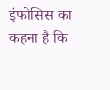इंफोसिस का कहना है कि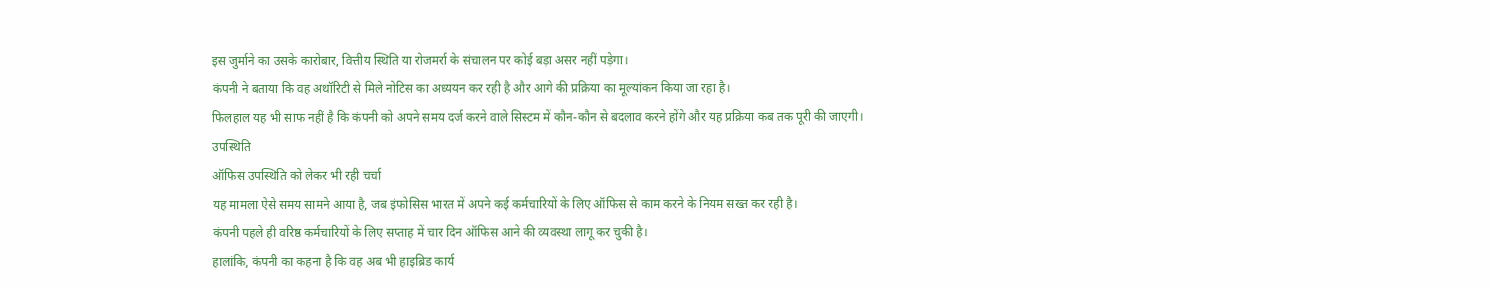इस जुर्माने का उसके कारोबार, वित्तीय स्थिति या रोजमर्रा के संचालन पर कोई बड़ा असर नहीं पड़ेगा।
कंपनी ने बताया कि वह अथॉरिटी से मिले नोटिस का अध्ययन कर रही है और आगे की प्रक्रिया का मूल्यांकन किया जा रहा है।
फिलहाल यह भी साफ नहीं है कि कंपनी को अपने समय दर्ज करने वाले सिस्टम में कौन-कौन से बदलाव करने होंगे और यह प्रक्रिया कब तक पूरी की जाएगी।
उपस्थिति
ऑफिस उपस्थिति को लेकर भी रही चर्चा
यह मामला ऐसे समय सामने आया है, जब इंफोसिस भारत में अपने कई कर्मचारियों के लिए ऑफिस से काम करने के नियम सख्त कर रही है।
कंपनी पहले ही वरिष्ठ कर्मचारियों के लिए सप्ताह में चार दिन ऑफिस आने की व्यवस्था लागू कर चुकी है।
हालांकि, कंपनी का कहना है कि वह अब भी हाइब्रिड कार्य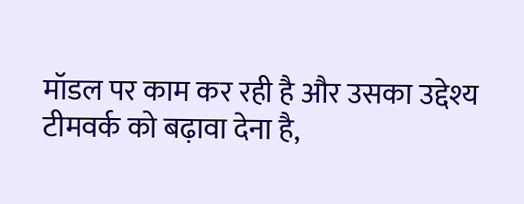मॉडल पर काम कर रही है और उसका उद्देश्य टीमवर्क को बढ़ावा देना है,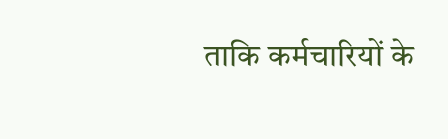ताकि कर्मचारियों के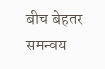बीच बेहतर समन्वय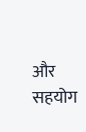और सहयोग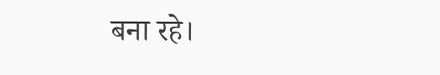बना रहे।